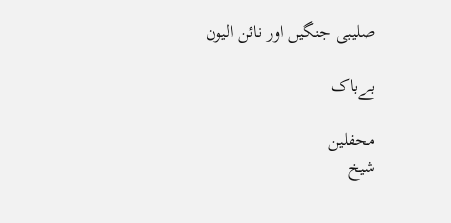صلیبی جنگیں اور نائن الیون

بےباک

محفلین
شیخ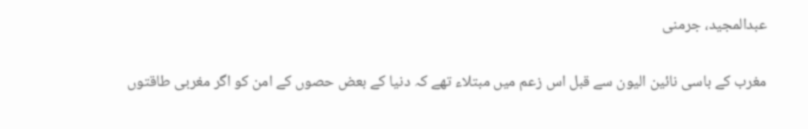عبدالمجید، جرمنی


مغرب کے باسی نائین الیون سے قبل اس زعم میں مبتلاء تھے کہ دنیا کے بعض حصوں کے امن کو اگر مغربی طاقتوں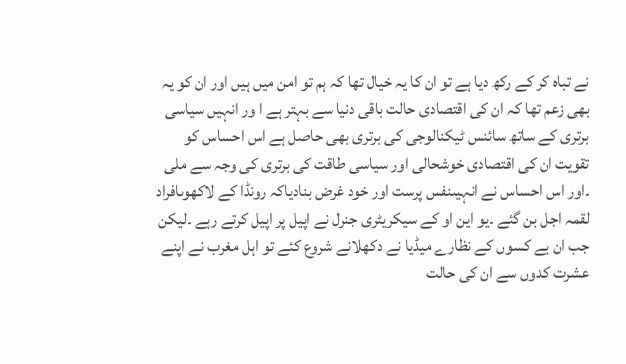نے تباہ کر کے رکھ دیا ہے تو ان کا یہ خیال تھا کہ ہم تو امن میں ہیں اور ان کو یہ بھی زعم تھا کہ ان کی اقتصادی حالت باقی دنیا سے بہتر ہے ا ور انہیں سیاسی برتری کے ساتھ سائنس ٹیکنالوجی کی برتری بھی حاصل ہے اس احساس کو تقویت ان کی اقتصادی خوشحالی اور سیاسی طاقت کی برتری کی وجہ سے ملی ۔اور اس احساس نے انہیںنفس پرست اور خود غرض بنادیاکہ رونڈا کے لاکھوںافراد لقمہ اجل بن گئے ۔یو این او کے سیکریٹری جنرل نے اپیل پر اپیل کرتے رہے ۔لیکن جب ان بے کسوں کے نظارے میڈیا نے دکھلانے شروع کئے تو اہل مغرب نے اپنے عشرت کدوں سے ان کی حالت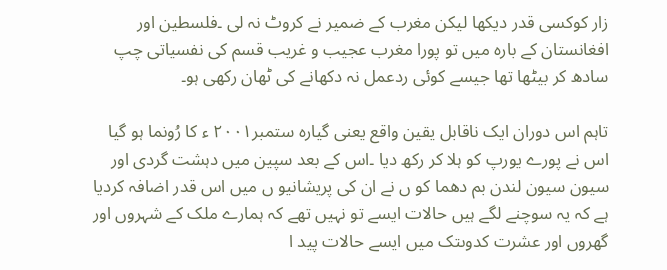زار کوکسی قدر دیکھا لیکن مغرب کے ضمیر نے کروٹ نہ لی ۔فلسطین اور افغانستان کے بارہ میں تو پورا مغرب عجیب و غریب قسم کی نفسیاتی چپ سادھ کر بیٹھا تھا جیسے کوئی ردعمل نہ دکھانے کی ٹھان رکھی ہو۔

تاہم اس دوران ایک ناقابل یقین واقع یعنی گیارہ ستمبر٢٠٠١ ء کا رُونما ہو گیا اس نے پورے یورپ کو ہلا کر رکھ دیا ۔اس کے بعد سپین میں دہشت گردی اور سیون سیون لندن بم دھما کو ں نے ان کی پریشانیو ں میں اس قدر اضافہ کردیا ہے کہ یہ سوچنے لگے ہیں حالات ایسے تو نہیں تھے کہ ہمارے ملک کے شہروں اور گھروں اور عشرت کدوںتک میں ایسے حالات پید ا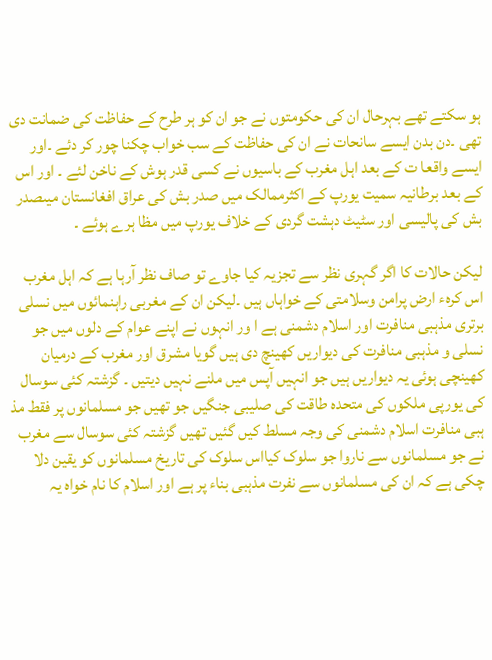ہو سکتے تھے بہرحال ان کی حکومتوں نے جو ان کو ہر طرح کے حفاظت کی ضمانت دی تھی ۔دن بدن ایسے سانحات نے ان کی حفاظت کے سب خواب چکنا چور کر دئے ۔اور ایسے واقعا ت کے بعد اہل مغرب کے باسیوں نے کسی قدر ہوش کے ناخن لئے ۔ اور اس کے بعد برطانیہ سمیت یورپ کے اکثرممالک میں صدر بش کی عراق افغانستان میںصدر بش کی پالیسی اور سٹیٹ دہشت گردی کے خلاف یورپ میں مظا ہرے ہوئے ۔

لیکن حالات کا اگر گہری نظر سے تجزیہ کیا جاوے تو صاف نظر آرہا ہے کہ اہل مغرب اس کرہء ارض پرامن وسلامتی کے خواہاں ہیں ۔لیکن ان کے مغربی راہنمائوں میں نسلی برتری مذہبی منافرت اور اسلام دشمنی ہے ا ور انہوں نے اپنے عوام کے دلوں میں جو نسلی و مذہبی منافرت کی دیواریں کھینچ دی ہیں گویا مشرق اور مغرب کے درمیان کھینچی ہوئی یہ دیواریں ہیں جو انہیں آپس میں ملنے نہیں دیتیں ۔ گزشتہ کئی سوسال کی یورپی ملکوں کی متحدہ طاقت کی صلیبی جنگیں جو تھیں جو مسلمانوں پر فقط مذ ہبی منافرت اسلام دشمنی کی وجہ مسلط کیں گئیں تھیں گزشتہ کئی سوسال سے مغرب نے جو مسلمانوں سے ناروا جو سلوک کیااس سلوک کی تاریخ مسلمانوں کو یقین دلا چکی ہے کہ ان کی مسلمانوں سے نفرت مذہبی بناء پر ہے اور اسلام کا نام خواہ یہ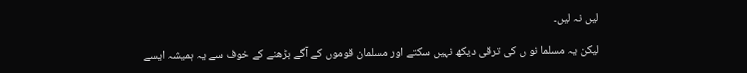لیں نہ لیں۔

لیکن یہ مسلما نو ں کی ترقی دیکھ نہیں سکتے اور مسلمان قوموں کے آگے بڑھنے کے خوف سے یہ ہمیشہ ایسے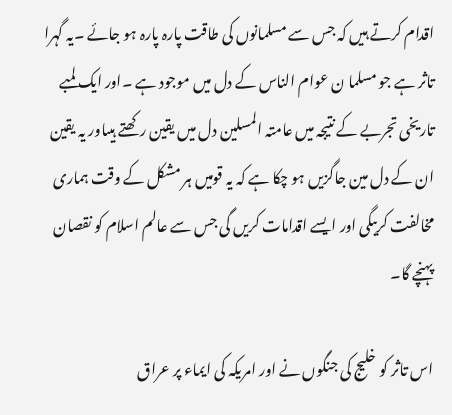اقدام کرتے ہیں کہ جس سے مسلمانوں کی طاقت پارہ پارہ ہو جائے ۔یہ گہرا تاثر ہے جو مسلما ن عوام الناس کے دل میں موجود ہے ۔اور ایک لمبے تاریخی تجربے کے نتیجہ میں عامتہ المسلین دل میں یقین رکھتے ہیںاور یہ یقین ان کے دل مین جاگزیں ہو چکا ہے کہ یہ قومیں ہر مشکل کے وقت ہماری مخالفت کریںگی اور ایسے اقدامات کریں گی جس سے عالم اسلام کو نقصان پہنچے گا۔

اس تاثر کو خلیج کی جنگوں نے اور امریکہ کی ایماء پر عراق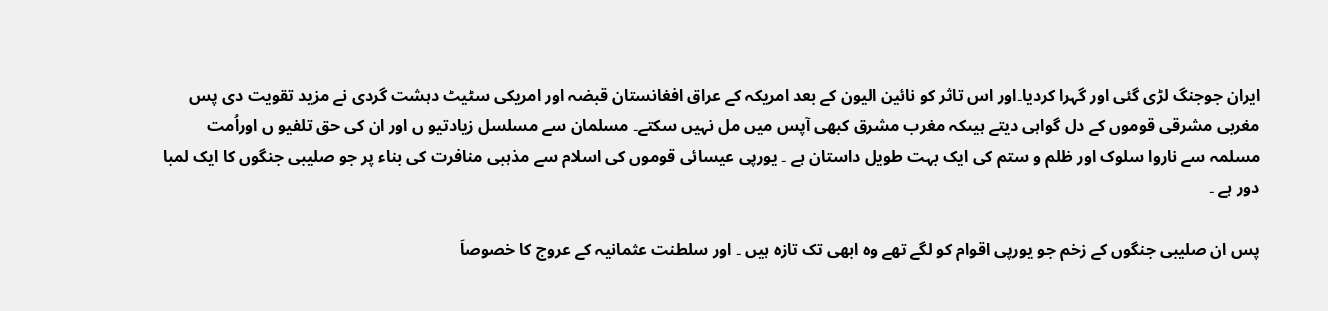ایران جوجنگ لڑی گئی اور گہرا کردیا۔اور اس تاثر کو نائین الیون کے بعد امریکہ کے عراق افغانستان قبضہ اور امریکی سٹیٹ دہشت گردی نے مزید تقویت دی پس مغربی مشرقی قوموں کے دل گواہی دیتے ہیںکہ مغرب مشرق کبھی آپس میں مل نہیں سکتے۔ مسلمان سے مسلسل زیادتیو ں اور ان کی حق تلفیو ں اوراُمت مسلمہ سے ناروا سلوک اور ظلم و ستم کی ایک بہت طویل داستان ہے ۔ یورپی عیسائی قوموں کی اسلام سے مذہبی منافرت کی بناء پر جو صلیبی جنگوں کا ایک لمبا دور ہے ۔

پس ان صلیبی جنگوں کے زخم جو یورپی اقوام کو لگے تھے وہ ابھی تک تازہ ہیں ۔ اور سلطنت عثمانیہ کے عروج کا خصوصاَ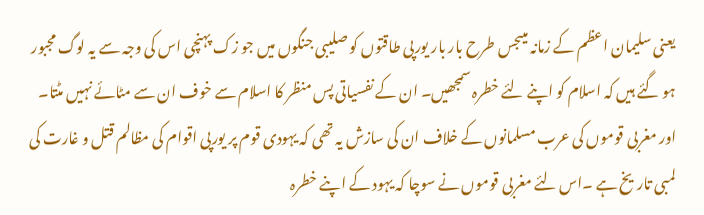یعنی سلیمان اعظم کے زمانہ میںجس طرح بار بار یورپی طاقتوں کو صلیبی جنگوں میں جو زک پہنچی اس کی وجہ سے یہ لوگ مجبور ہو گئے ہیں کہ اسلام کو اپنے لئے خطرہ سمجھیں۔ ان کے نفسیاتی پس منظر کا اسلام سے خوف ان سے مٹائے نہیں مٹتا۔
اور مغربی قوموں کی عرب مسلمانوں کے خلاف ان کی سازش یہ تھی کہ یہودی قوم پر یورپی اقوام کی مظالم قتل و غارت کی لمبی تاریخ ہے ۔اس لئے مغربی قوموں نے سوچا کہ یہود کے اپنے خطرہ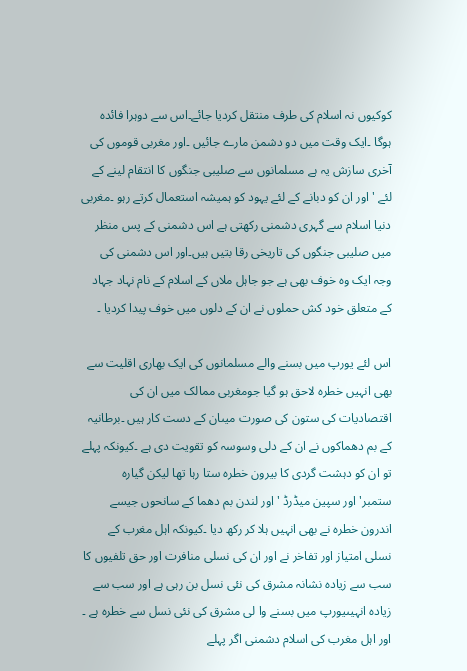کوکیوں نہ اسلام کی طرف منتقل کردیا جائے۔اس سے دوہرا فائدہ ہوگا ۔ایک وقت میں دو دشمن مارے جائیں ۔اور مغربی قوموں کی آخری سازش یہ ہے مسلمانوں سے صلیبی جنگوں کا انتقام لینے کے لئے 'اور ان کو دبانے کے لئے یہود کو ہمیشہ استعمال کرتے رہو ۔مغربی دنیا اسلام سے گہری دشمنی رکھتی ہے اس دشمنی کے پس منظر میں صلیبی جنگوں کی تاریخی رقا بتیں ہیں۔اور اس دشمنی کی وجہ ایک وہ خوف بھی ہے جو جاہل ملاں کے اسلام کے نام نہاد جہاد کے متعلق خود کش حملوں نے ان کے دلوں میں خوف پیدا کردیا ۔

اس لئے یورپ میں بسنے والے مسلمانوں کی ایک بھاری اقلیت سے بھی انہیں خطرہ لاحق ہو گیا جومغربی ممالک میں ان کی اقتصادیات کی ستون کی صورت میںان کے دست کار ہیں ۔برطانیہ کے بم دھماکوں نے ان کے دلی وسوسہ کو تقویت دی ہے ۔کیونکہ پہلے تو ان کو دہشت گردی کا بیرون خطرہ ستا رہا تھا لیکن گیارہ ستمبر'اور سپین میڈرڈ ' اور لندن بم دھما کے سانحوں جیسے اندرون خطرہ نے بھی انہیں ہلا کر رکھ دیا ۔کیونکہ اہل مغرب کے نسلی امتیاز اور تفاخر نے اور ان کی نسلی منافرت اور حق تلفیوں کا سب سے زیادہ نشانہ مشرق کی نئی نسل بن رہی ہے اور سب سے زیادہ انہیںیورپ میں بسنے وا لی مشرق کی نئی نسل سے خطرہ ہے ۔ اور اہل مغرب کی اسلام دشمنی اگر پہلے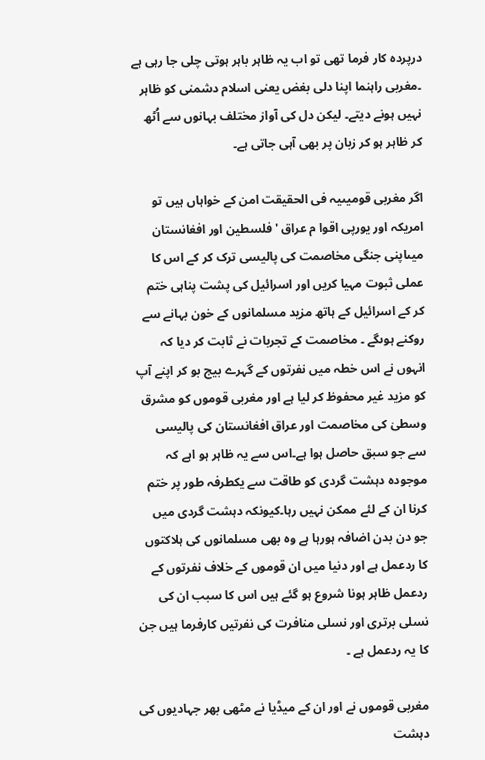درپردہ کار فرما تھی تو اب یہ ظاہر باہر ہوتی چلی جا رہی ہے ۔مغربی راہنما اپنا دلی بغض یعنی اسلام دشمنی کو ظاہر نہیں ہونے دیتے۔ لیکن دل کی آواز مختلف بہانوں سے اُٹھ کر ظاہر ہو کر زبان پر بھی آہی جاتی ہے۔

اگر مغربی قومیںیہ فی الحقیقت امن کے خواہاں ہیں تو امریکہ اور یورپی اقوا م عراق ' فلسطین اور افغانستان میںاپنی جنگی مخاصمت کی پالیسی ترک کر کے اس کا عملی ثبوت مہیا کریں اور اسرائیل کی پشت پناہی ختم کر کے اسرائیل کے ہاتھ مزید مسلمانوں کے خون بہانے سے روکنے ہوںگے ۔ مخاصمت کے تجربات نے ثابت کر دیا کہ انہوں نے اس خطہ میں نفرتوں کے گہرے بیج بو کر اپنے آپ کو مزید غیر محفوظ کر لیا ہے اور مغربی قوموں کو مشرق وسطیٰ کی مخاصمت اور عراق افغانستان کی پالیسی سے جو سبق حاصل ہوا ہے۔اس سے یہ ظاہر ہو اہے کہ موجودہ دہشت گردی کو طاقت سے یکطرفہ طور پر ختم کرنا ان کے لئے ممکن نہیں رہا۔کیونکہ دہشت گردی میں جو دن بدن اضافہ ہورہا ہے وہ بھی مسلمانوں کی ہلاکتوں کا ردعمل ہے اور دنیا میں ان قوموں کے خلاف نفرتوں کے ردعمل ظاہر ہونا شروع ہو گئے ہیں اس کا سبب ان کی نسلی برتری اور نسلی منافرت کی نفرتیں کارفرما ہیں جن کا یہ ردعمل ہے ۔

مغربی قوموں نے اور ان کے میڈیا نے مٹھی بھر جہادیوں کی دہشت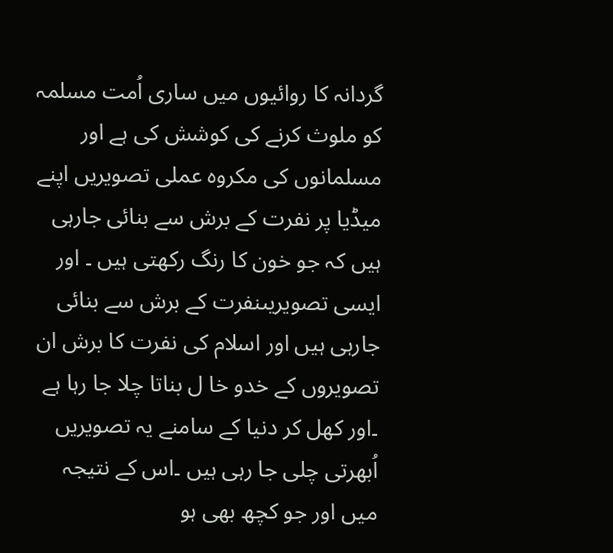گردانہ کا روائیوں میں ساری اُمت مسلمہ کو ملوث کرنے کی کوشش کی ہے اور مسلمانوں کی مکروہ عملی تصویریں اپنے میڈیا پر نفرت کے برش سے بنائی جارہی ہیں کہ جو خون کا رنگ رکھتی ہیں ۔ اور ایسی تصویریںنفرت کے برش سے بنائی جارہی ہیں اور اسلام کی نفرت کا برش ان تصویروں کے خدو خا ل بناتا چلا جا رہا ہے ۔اور کھل کر دنیا کے سامنے یہ تصویریں اُبھرتی چلی جا رہی ہیں ۔اس کے نتیجہ میں اور جو کچھ بھی ہو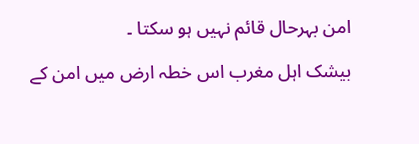امن بہرحال قائم نہیں ہو سکتا ۔

بیشک اہل مغرب اس خطہ ارض میں امن کے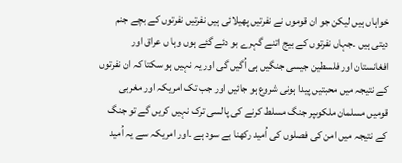خواہاں ہیں لیکن جو ان قوموں نے نفرتیں پھیلائی ہیں نفرتیں نفرتوں کے بچے جنم دیتی ہیں ۔جہاں نفرتوں کے بیج اتنے گہرے بو دئے گئے ہوں وہا ں عراق اور افغانستان اور فلسطین جیسی جنگیں ہی اُگیں گی اور یہ نہیں ہو سکتا کہ ان نفرتوں کے نتیجہ میں محبتیں پیدا ہونی شروع ہو جائیں اور جب تک امریکہ اور مغربی قومیں مسلمان ملکوںپر جنگ مسلط کرنے کی پالسی ترک نہیں کریں گے تو جنگ کے نتیجہ میں امن کی فصلوں کی اُمید رکھنا بے سود ہے ۔اور امریکہ سے یہ اُمید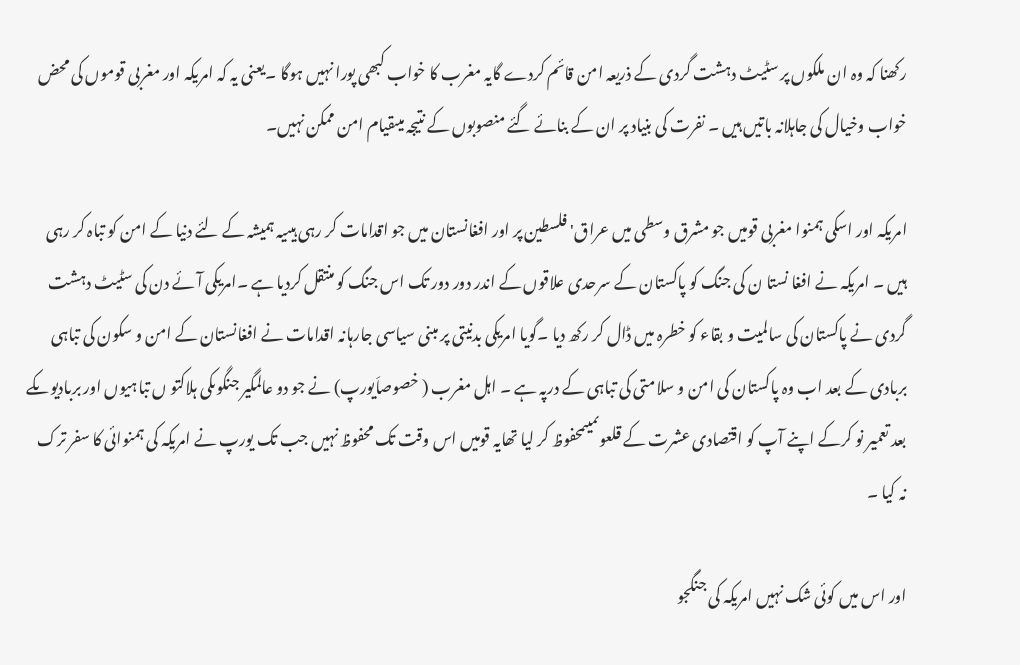رکھنا کہ وہ ان ملکوں پر سٹیٹ دہشت گردی کے ذریعہ امن قائم کردے گایہ مغرب کا خواب کبھی پورا نہیں ہوگا ۔یعنی یہ کہ امریکہ اور مغربی قوموں کی محض خواب وخیال کی جاہلانہ باتیں ہیں ۔ نفرت کی بنیاد پر ان کے بنائے گئے منصوبوں کے نتیجہ میںقیام امن ممکن نہیں۔

امریکہ اور اسکی ہمنوا مغربی قومیں جو مشرق وسطی میں عراق'فلسطین پر اور افغانستان میں جو اقدامات کر رہی ہیںیہ ہمیشہ کے لئے دنیا کے امن کو تباہ کر رہی ہیں ۔ امریکہ نے افغا نستا ن کی جنگ کو پاکستان کے سرحدی علاقوں کے اندر دور دور تک اس جنگ کو منتقل کردیا ہے ۔امریکی آئے دن کی سٹیٹ دہشت گردی نے پاکستان کی سالمیت و بقاء کو خطرہ میں ڈال کر رکھ دیا ۔گویا امریکی بدنیتی پر مبنی سیاسی جارہانہ اقدامات نے افغانستان کے امن و سکون کی تباہی بربادی کے بعد اب وہ پاکستان کی امن و سلامتی کی تباہی کے درپہ ہے ۔ اہل مغرب ( خصوصاَیورپ) نے جو دو عالمگیر جنگوںکی ہلاکتو ں تباہیوں اور بربادیوںکے بعد تعمیر نو کرکے اپنے آپ کو اقتصادی عشرت کے قلعوںمیںمحفوظ کر لیا تھایہ قومیں اس وقت تک محفوظ نہیں جب تک یورپ نے امریکہ کی ہمنوائی کا سفر ترک نہ کیا ۔

اور اس میں کوئی شک نہیں امریکہ کی جنگجو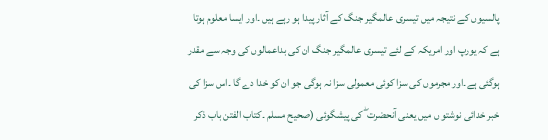پالسیوں کے نتیجہ میں تیسری عالمگیر جنگ کے آثار پیدا ہو رہے ہیں ۔اور ایسا معلوم ہوتا ہے کہ یورپ اور امریکہ کے لئے تیسری عالمگیر جنگ ان کی بداعمالوں کی وجہ سے مقدر ہوگئی ہے۔اور مجرموں کی سزا کوئی معمولی سزا نہ ہوگی جو ان کو خدا دے گا ۔اس سزا کی خبر خدائی نوشتو ں میں یعنی آنحضرت ۖ کی پیشگوئی (صحیح مسلم ۔کتاب الفتن باب ذکر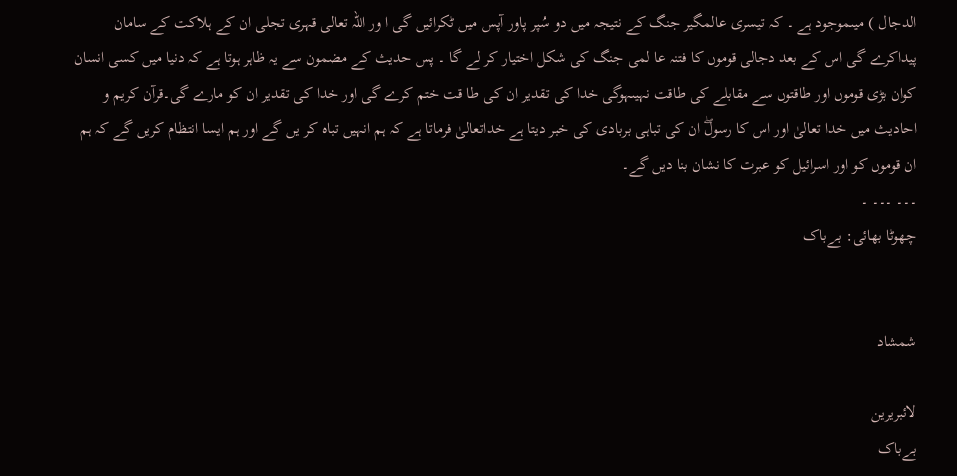الدجال ) میںموجود ہے ۔ کہ تیسری عالمگیر جنگ کے نتیجہ میں دو سُپر پاور آپس میں ٹکرائیں گی ا ور اللہ تعالی قہری تجلی ان کے ہلاکت کے سامان پیداکرے گی اس کے بعد دجالی قوموں کا فتنہ عا لمی جنگ کی شکل اختیار کر لے گا ۔ پس حدیث کے مضمون سے یہ ظاہر ہوتا ہے کہ دنیا میں کسی انسان کوان بڑی قوموں اور طاقتوں سے مقابلے کی طاقت نہیںہوگی خدا کی تقدیر ان کی طا قت ختم کرے گی اور خدا کی تقدیر ان کو مارے گی۔قرآن کریم و احادیث میں خدا تعالیٰ اور اس کا رسولۖ ان کی تباہی بربادی کی خبر دیتا ہے خداتعالیٰ فرماتا ہے کہ ہم انہیں تباہ کر یں گے اور ہم ایسا انتظام کریں گے کہ ہم ان قوموں کو اور اسرائیل کو عبرت کا نشان بنا دیں گے۔
۔۔۔ ۔۔۔ ۔
چھوٹا بھائی: بےباک


شمشاد

لائبریرین
بےباک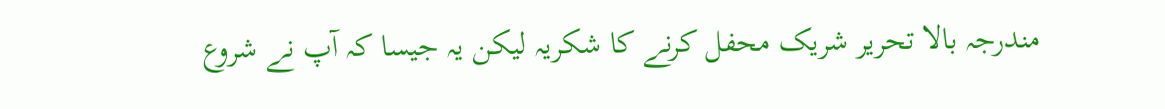مندرجہ بالا تحریر شریک محفل کرنے کا شکریہ لیکن یہ جیسا کہ آپ نے شروع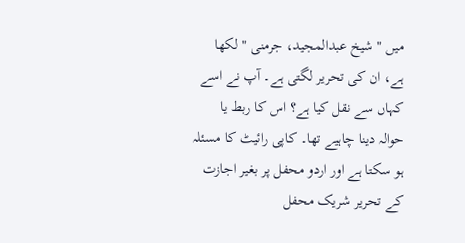میں " شیخ عبدالمجید، جرمنی " لکھا ہے، ان کی تحریر لگتی ہے۔ آپ نے اسے کہاں سے نقل کیا ہے؟ اس کا ربط یا حوالہ دینا چاہیے تھا۔ کاپی رائیٹ کا مسئلہ ہو سکتا ہے اور اردو محفل پر بغیر اجازت کے تحریر شریک محفل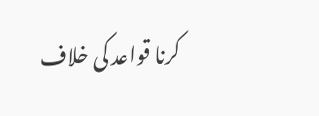کرنا قواعد کی خلاف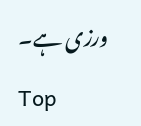ورزی ہے۔

Top